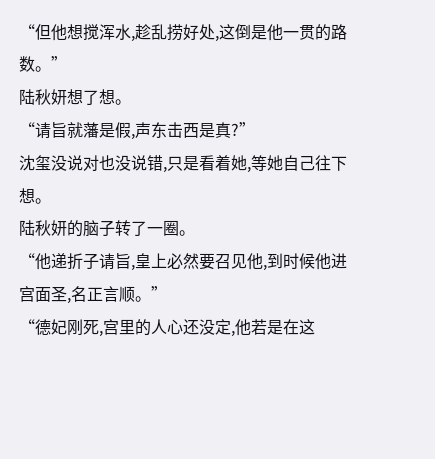“但他想搅浑水,趁乱捞好处,这倒是他一贯的路数。”
陆秋妍想了想。
“请旨就藩是假,声东击西是真?”
沈玺没说对也没说错,只是看着她,等她自己往下想。
陆秋妍的脑子转了一圈。
“他递折子请旨,皇上必然要召见他,到时候他进宫面圣,名正言顺。”
“德妃刚死,宫里的人心还没定,他若是在这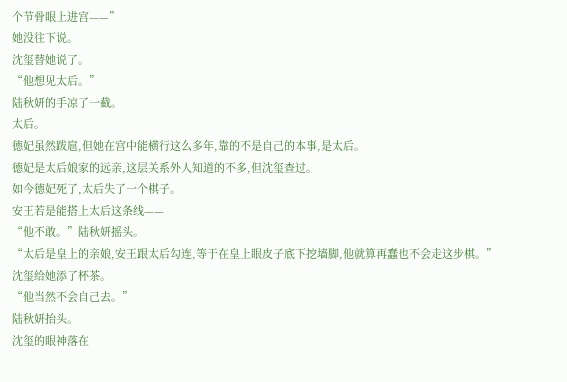个节骨眼上进宫——”
她没往下说。
沈玺替她说了。
“他想见太后。”
陆秋妍的手凉了一截。
太后。
德妃虽然跋扈,但她在宫中能横行这么多年,靠的不是自己的本事,是太后。
德妃是太后娘家的远亲,这层关系外人知道的不多,但沈玺查过。
如今德妃死了,太后失了一个棋子。
安王若是能搭上太后这条线——
“他不敢。”陆秋妍摇头。
“太后是皇上的亲娘,安王跟太后勾连,等于在皇上眼皮子底下挖墙脚,他就算再蠢也不会走这步棋。”
沈玺给她添了杯茶。
“他当然不会自己去。”
陆秋妍抬头。
沈玺的眼神落在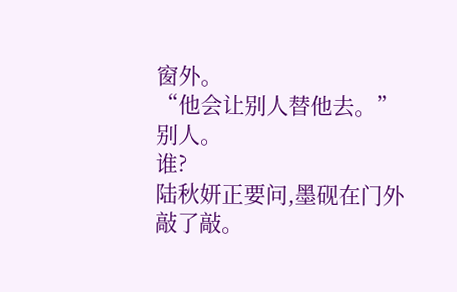窗外。
“他会让别人替他去。”
别人。
谁?
陆秋妍正要问,墨砚在门外敲了敲。